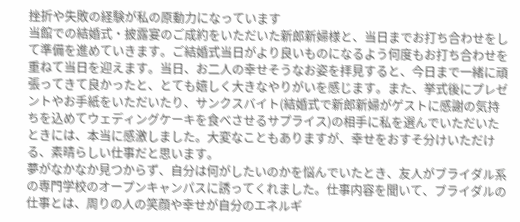挫折や失敗の経験が私の原動力になっています
当館での結婚式・披露宴のご成約をいただいた新郎新婦様と、当日までお打ち合わせをして準備を進めていきます。ご結婚式当日がより良いものになるよう何度もお打ち合わせを重ねて当日を迎えます。当日、お二人の幸せそうなお姿を拝見すると、今日まで一緒に頑張ってきて良かったと、とても嬉しく大きなやりがいを感じます。また、挙式後にプレゼントやお手紙をいただいたり、サンクスバイト(結婚式で新郎新婦がゲストに感謝の気持ちを込めてウェディングケーキを食べさせるサプライス)の相手に私を選んでいただいたときには、本当に感激しました。大変なこともありますが、幸せをおすそ分けいただける、素晴らしい仕事だと思います。
夢がなかなか見つからず、自分は何がしたいのかを悩んでいたとき、友人がブライダル系の専門学校のオープンキャンパスに誘ってくれました。仕事内容を聞いて、ブライダルの仕事とは、周りの人の笑顔や幸せが自分のエネルギ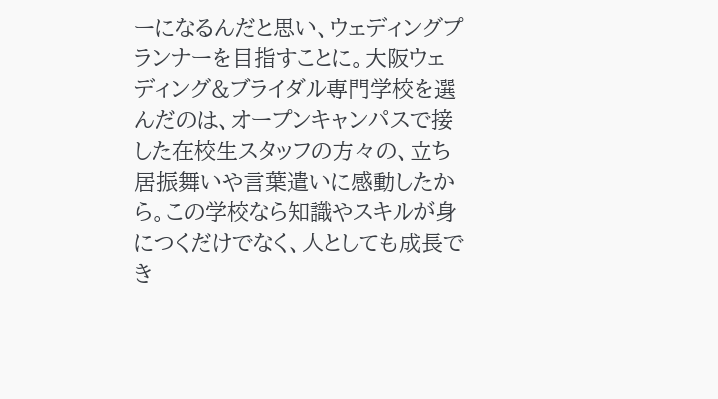ーになるんだと思い、ウェディングプランナーを目指すことに。大阪ウェディング&ブライダル専門学校を選んだのは、オープンキャンパスで接した在校生スタッフの方々の、立ち居振舞いや言葉遣いに感動したから。この学校なら知識やスキルが身につくだけでなく、人としても成長でき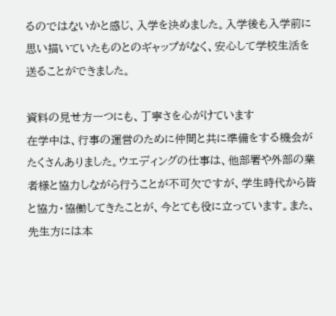るのではないかと感じ、入学を決めました。入学後も入学前に思い描いていたものとのギャップがなく、安心して学校生活を送ることができました。

資料の見せ方一つにも、丁寧さを心がけています
在学中は、行事の運営のために仲間と共に準備をする機会がたくさんありました。ウエディングの仕事は、他部署や外部の業者様と協力しながら行うことが不可欠ですが、学生時代から皆と協力・協働してきたことが、今とても役に立っています。また、先生方には本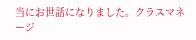当にお世話になりました。クラスマネージ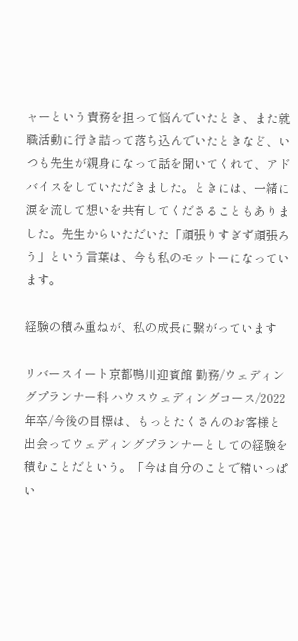ャーという責務を担って悩んでいたとき、また就職活動に行き詰って落ち込んでいたときなど、いつも先生が親身になって話を聞いてくれて、アドバイスをしていただきました。ときには、一緒に涙を流して想いを共有してくださることもありました。先生からいただいた「頑張りすぎず頑張ろう」という言葉は、今も私のモットーになっています。

経験の積み重ねが、私の成長に繋がっています

リバースイート京都鴨川迎賓館 勤務/ウェディングプランナー科 ハウスウェディングコース/2022年卒/今後の目標は、もっとたくさんのお客様と出会ってウェディングプランナーとしての経験を積むことだという。「今は自分のことで精いっぱい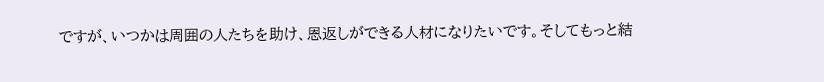ですが、いつかは周囲の人たちを助け、恩返しができる人材になりたいです。そしてもっと結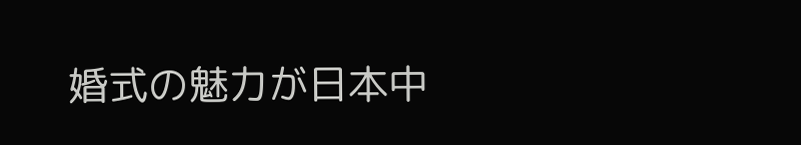婚式の魅力が日本中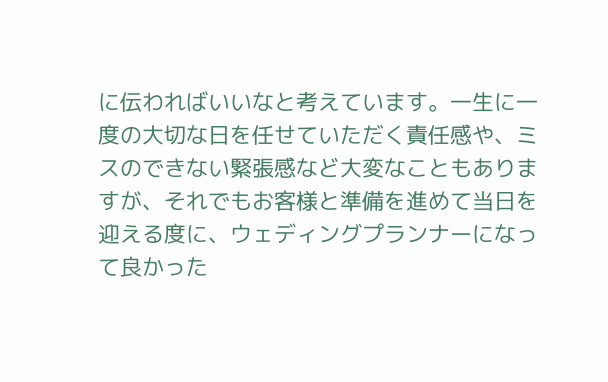に伝わればいいなと考えています。一生に一度の大切な日を任せていただく責任感や、ミスのできない緊張感など大変なこともありますが、それでもお客様と準備を進めて当日を迎える度に、ウェディングプランナーになって良かった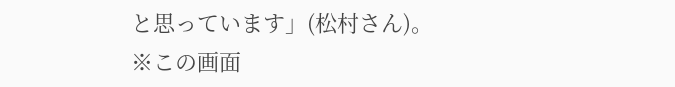と思っています」(松村さん)。
※この画面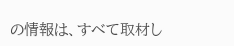の情報は、すべて取材し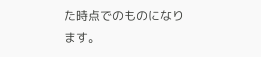た時点でのものになります。